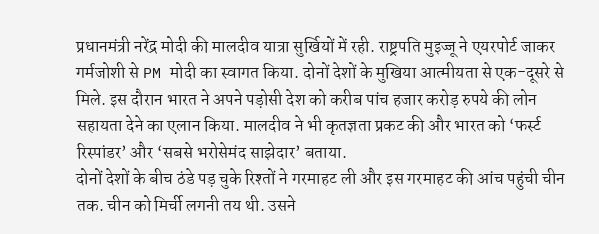प्रधानमंत्री नरेंद्र मोदी की मालदीव यात्रा सुर्खियों में रही. राष्ट्रपति मुइज्जू ने एयरपोर्ट जाकर गर्मजोशी से PM मोदी का स्वागत किया. दोनों देशों के मुखिया आत्मीयता से एक-दूसरे से मिले. इस दौरान भारत ने अपने पड़ोसी देश को करीब पांच हजार करोड़ रुपये की लोन सहायता देने का एलान किया. मालदीव ने भी कृतज्ञता प्रकट की और भारत को ‘फर्स्ट रिस्पांडर’ और ‘सबसे भरोसेमंद साझेदार’ बताया.
दोनों देशों के बीच ठंडे पड़ चुके रिश्तों ने गरमाहट ली और इस गरमाहट की आंच पहुंची चीन तक. चीन को मिर्ची लगनी तय थी. उसने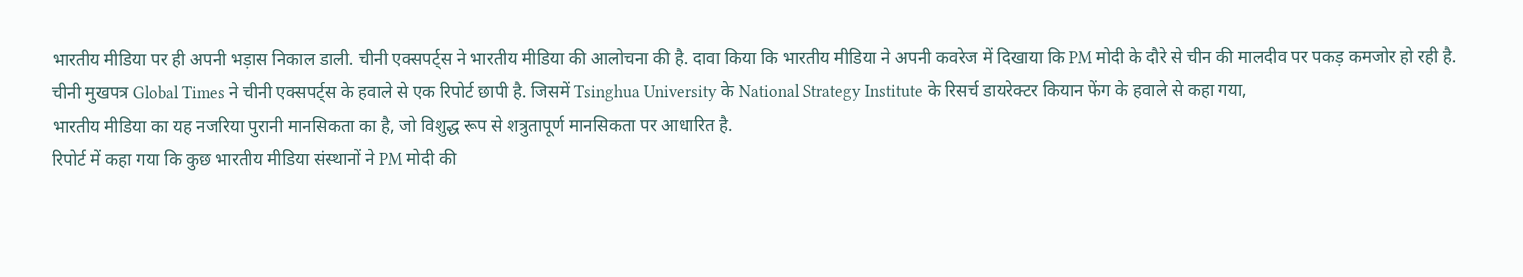भारतीय मीडिया पर ही अपनी भड़ास निकाल डाली. चीनी एक्सपर्ट्स ने भारतीय मीडिया की आलोचना की है. दावा किया कि भारतीय मीडिया ने अपनी कवरेज में दिखाया कि PM मोदी के दौरे से चीन की मालदीव पर पकड़ कमजोर हो रही है.
चीनी मुखपत्र Global Times ने चीनी एक्सपर्ट्स के हवाले से एक रिपोर्ट छापी है. जिसमें Tsinghua University के National Strategy Institute के रिसर्च डायरेक्टर कियान फेंग के हवाले से कहा गया,
भारतीय मीडिया का यह नजरिया पुरानी मानसिकता का है, जो विशुद्ध रूप से शत्रुतापूर्ण मानसिकता पर आधारित है.
रिपोर्ट में कहा गया कि कुछ भारतीय मीडिया संस्थानों ने PM मोदी की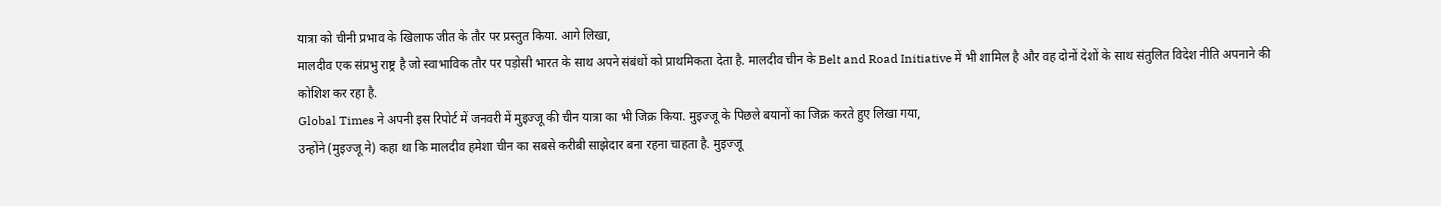यात्रा को चीनी प्रभाव के खिलाफ जीत के तौर पर प्रस्तुत किया. आगे लिखा,
मालदीव एक संप्रभु राष्ट्र है जो स्वाभाविक तौर पर पड़ोसी भारत के साथ अपने संबंधों को प्राथमिकता देता है. मालदीव चीन के Belt and Road Initiative में भी शामिल है और वह दोनों देशों के साथ संतुलित विदेश नीति अपनाने की कोशिश कर रहा है.
Global Times ने अपनी इस रिपोर्ट में जनवरी में मुइज्जू की चीन यात्रा का भी जिक्र किया. मुइज्जू के पिछले बयानों का जिक्र करते हुए लिखा गया,
उन्होंने (मुइज्जू ने) कहा था कि मालदीव हमेशा चीन का सबसे करीबी साझेदार बना रहना चाहता है. मुइज्जू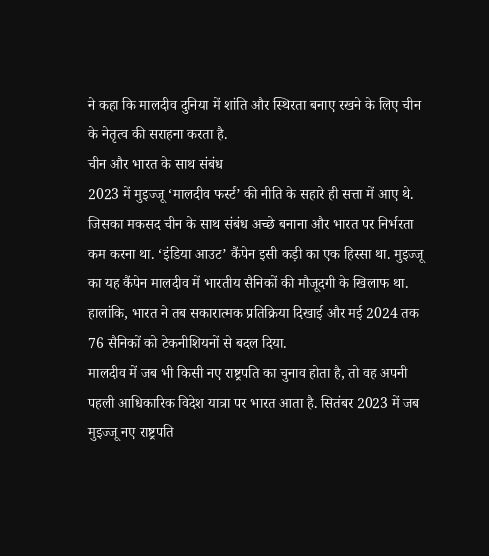ने कहा कि मालदीव दुनिया में शांति और स्थिरता बनाए रखने के लिए चीन के नेतृत्व की सराहना करता है.
चीन और भारत के साथ संबंध
2023 में मुइज्जू ‘मालदीव फर्स्ट’ की नीति के सहारे ही सत्ता में आए थे. जिसका मकसद चीन के साथ संबंध अच्छे बनाना और भारत पर निर्भरता कम करना था. ‘इंडिया आउट’ कैंपेन इसी कड़ी का एक हिस्सा था. मुइज्जू का यह कैंपेन मालदीव में भारतीय सैनिकों की मौजूदगी के खिलाफ था. हालांकि, भारत ने तब सकारात्मक प्रतिक्रिया दिखाई और मई 2024 तक 76 सैनिकों को टेकनीशियनों से बदल दिया.
मालदीव में जब भी किसी नए राष्ट्रपति का चुनाव होता है, तो वह अपनी पहली आधिकारिक विदेश यात्रा पर भारत आता है. सितंबर 2023 में जब मुइज्जू नए राष्ट्रपति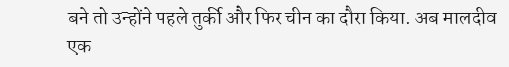बने तो उन्होंने पहले तुर्की और फिर चीन का दौरा किया. अब मालदीव एक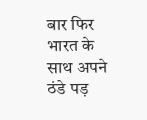बार फिर भारत के साथ अपने ठंडे पड़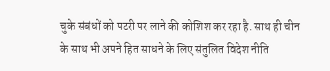चुके संबंधों को पटरी पर लाने की कोशिश कर रहा है. साथ ही चीन के साथ भी अपने हित साधने के लिए संतुलित विदेश नीति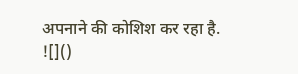अपनाने की कोशिश कर रहा है.
![]()